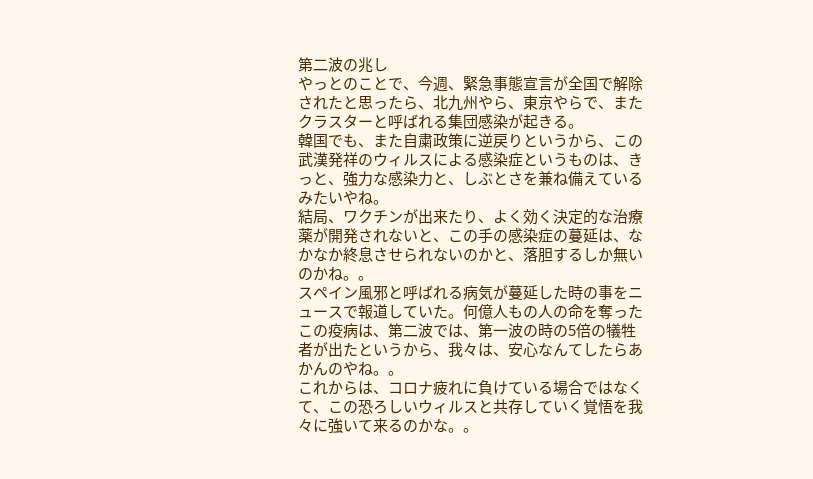第二波の兆し
やっとのことで、今週、緊急事態宣言が全国で解除されたと思ったら、北九州やら、東京やらで、またクラスターと呼ばれる集団感染が起きる。
韓国でも、また自粛政策に逆戻りというから、この武漢発祥のウィルスによる感染症というものは、きっと、強力な感染力と、しぶとさを兼ね備えているみたいやね。
結局、ワクチンが出来たり、よく効く決定的な治療薬が開発されないと、この手の感染症の蔓延は、なかなか終息させられないのかと、落胆するしか無いのかね。。
スペイン風邪と呼ばれる病気が蔓延した時の事をニュースで報道していた。何億人もの人の命を奪ったこの疫病は、第二波では、第一波の時の5倍の犠牲者が出たというから、我々は、安心なんてしたらあかんのやね。。
これからは、コロナ疲れに負けている場合ではなくて、この恐ろしいウィルスと共存していく覚悟を我々に強いて来るのかな。。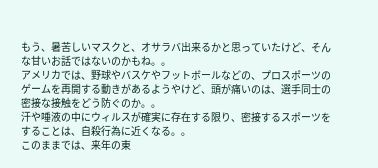もう、暑苦しいマスクと、オサラバ出来るかと思っていたけど、そんな甘いお話ではないのかもね。。
アメリカでは、野球やバスケやフットボールなどの、プロスポーツのゲームを再開する動きがあるようやけど、頭が痛いのは、選手同士の密接な接触をどう防ぐのか。。
汗や唾液の中にウィルスが確実に存在する限り、密接するスポーツをすることは、自殺行為に近くなる。。
このままでは、来年の東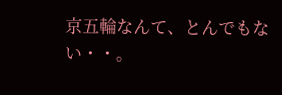京五輪なんて、とんでもない・・。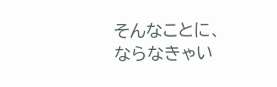そんなことに、ならなきゃい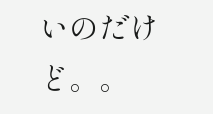いのだけど。。